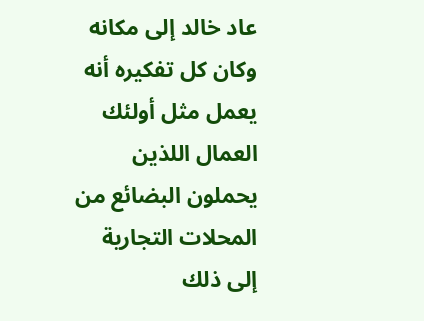عاد خالد إلى مكانه وكان كل تفكيره أنه يعمل مثل أولئك العمال اللذين يحملون البضائع من المحلات التجارية إلى ذلك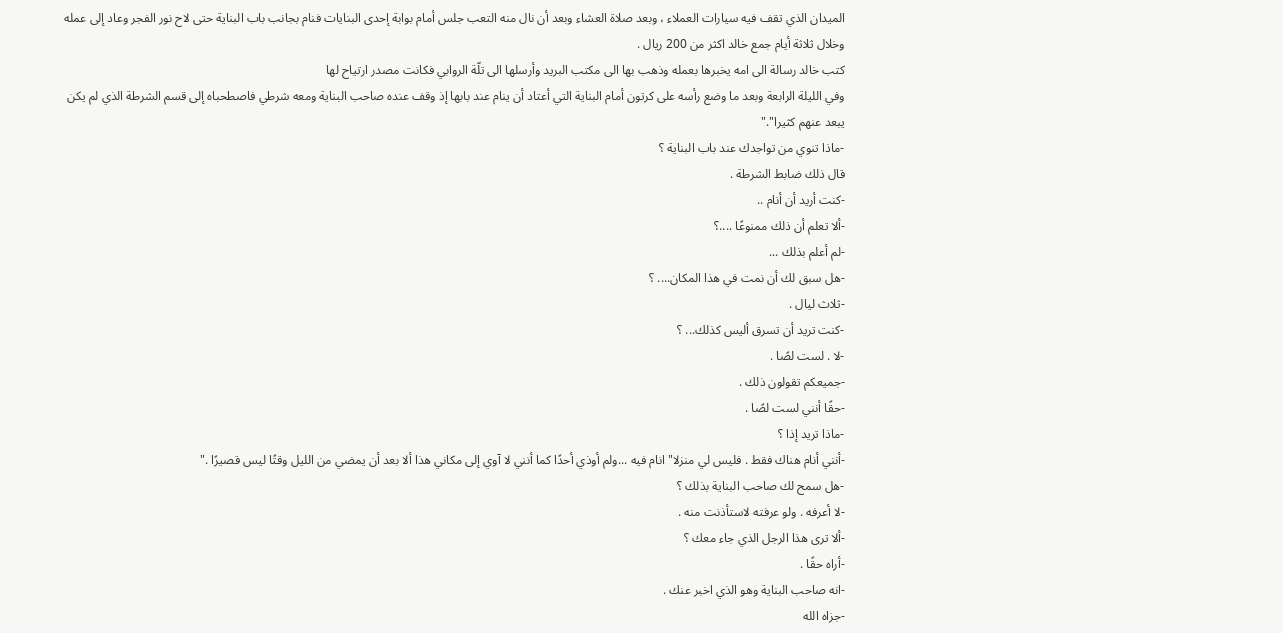الميدان الذي تقف فيه سيارات العملاء ، وبعد صلاة العشاء وبعد أن نال منه التعب جلس أمام بوابة إحدى البنايات فنام بجانب باب البناية حتى لاح نور الفجر وعاد إلى عمله وخلال ثلاثة أيام جمع خالد اكثر من 200 ريال .
كتب خالد رسالة الى امه يخبرها بعمله وذهب بها الى مكتب البريد وأرسلها الى تلّة الروابي فكانت مصدر ارتياح لها
وفي الليلة الرابعة وبعد ما وضع رأسه على كرتون أمام البناية التي أعتاد أن ينام عند بابها إذ وقف عنده صاحب البناية ومعه شرطي فاصطحباه إلى قسم الشرطة الذي لم يكن يبعد عنهم كثيرا"."
-ماذا تنوي من تواجدك عند باب البناية ؟
قال ذلك ضابط الشرطة .
-كنت أريد أن أنام ..
-ألا تعلم أن ذلك ممنوعًا ....؟
-لم أعلم بذلك ...
-هل سبق لك أن نمت في هذا المكان.... ؟
-ثلاث ليال .
-كنت تريد أن تسرق أليس كذلك... ؟
-لا . لست لصًا .
-جميعكم تقولون ذلك .
-حقًا أنني لست لصًا .
-ماذا تريد إذا ؟
-أنني أنام هناك فقط . فليس لي منزلا"انام فيه ...ولم أوذي أحدًا كما أنني لا آوي إلى مكاني هذا ألا بعد أن يمضي من الليل وقتًا ليس قصيرًا ."
-هل سمح لك صاحب البناية بذلك ؟
-لا أعرفه . ولو عرفته لاستأذنت منه .
-ألا ترى هذا الرجل الذي جاء معك ؟
-أراه حقًا .
-انه صاحب البناية وهو الذي اخبر عنك .
-جزاه الله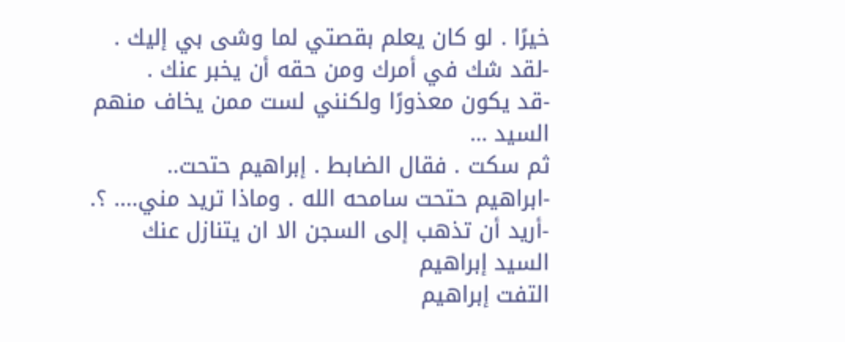خيرًا . لو كان يعلم بقصتي لما وشى بي إليك .
-لقد شك في أمرك ومن حقه أن يخبر عنك .
-قد يكون معذورًا ولكنني لست ممن يخاف منهم السيد …
ثم سكت . فقال الضابط . إبراهيم حتحت..
-ابراهيم حتحت سامحه الله . وماذا تريد مني.... ؟.
-أريد أن تذهب إلى السجن الا ان يتنازل عنك السيد إبراهيم
التفت إبراهيم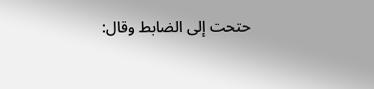حتحت إلى الضابط وقال: